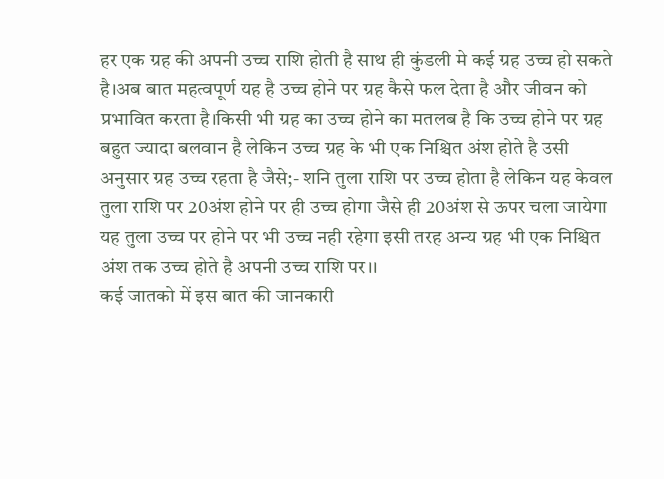हर एक ग्रह की अपनी उच्च राशि होती है साथ ही कुंडली मे कई ग्रह उच्च हो सकते है।अब बात महत्वपूर्ण यह है उच्च होने पर ग्रह कैसे फल देता है और जीवन को प्रभावित करता है।किसी भी ग्रह का उच्च होने का मतलब है कि उच्च होने पर ग्रह बहुत ज्यादा बलवान है लेकिन उच्च ग्रह के भी एक निश्चित अंश होते है उसी अनुसार ग्रह उच्च रहता है जैसे;- शनि तुला राशि पर उच्च होता है लेकिन यह केवल तुला राशि पर 20अंश होने पर ही उच्च होगा जैसे ही 20अंश से ऊपर चला जायेगा यह तुला उच्च पर होने पर भी उच्च नही रहेगा इसी तरह अन्य ग्रह भी एक निश्चित अंश तक उच्च होते है अपनी उच्च राशि पर।।
कई जातको में इस बात की जानकारी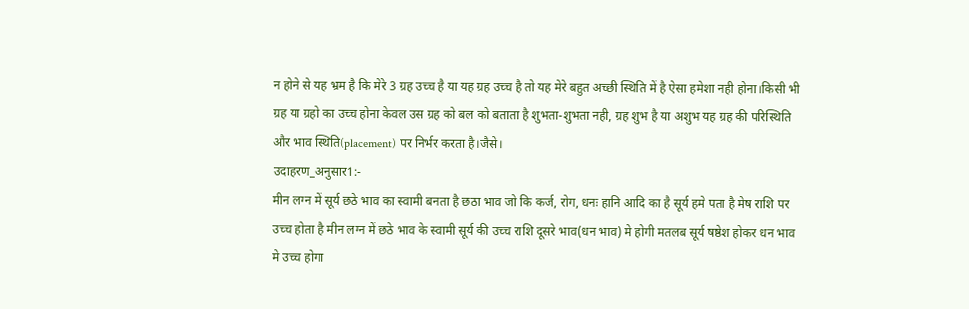न होने से यह भ्रम है कि मेरे 3 ग्रह उच्च है या यह ग्रह उच्च है तो यह मेरे बहुत अच्छी स्थिति में है ऐसा हमेशा नही होना।किसी भी ग्रह या ग्रहो का उच्च होना केवल उस ग्रह को बल को बताता है शुभता-शुभता नही, ग्रह शुभ है या अशुभ यह ग्रह की परिस्थिति और भाव स्थिति(placement) पर निर्भर करता है।जैसे।
उदाहरण_अनुसार1:-
मीन लग्न में सूर्य छठे भाव का स्वामी बनता है छठा भाव जो कि कर्ज, रोग, धनः हानि आदि का है सूर्य हमे पता है मेष राशि पर उच्च होता है मीन लग्न में छठे भाव के स्वामी सूर्य की उच्च राशि दूसरे भाव(धन भाव) मे होगी मतलब सूर्य षष्ठेश होकर धन भाव मे उच्च होगा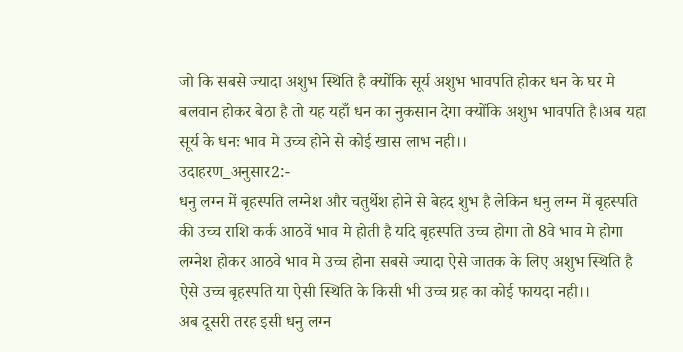जो कि सबसे ज्यादा अशुभ स्थिति है क्योंकि सूर्य अशुभ भावपति होकर धन के घर मे बलवान होकर बेठा है तो यह यहाँ धन का नुकसान देगा क्योंकि अशुभ भावपति है।अब यहा सूर्य के धनः भाव मे उच्च होने से कोई खास लाभ नही।।
उदाहरण_अनुसार2:-
धनु लग्न में बृहस्पति लग्नेश और चतुर्थेश होने से बेहद शुभ है लेकिन धनु लग्न में बृहस्पति की उच्च राशि कर्क आठवें भाव मे होती है यदि बृहस्पति उच्च होगा तो 8वे भाव मे होगा लग्नेश होकर आठवे भाव मे उच्च होना सबसे ज्यादा ऐसे जातक के लिए अशुभ स्थिति है ऐसे उच्च बृहस्पति या ऐसी स्थिति के किसी भी उच्च ग्रह का कोई फायदा नही।।
अब दूसरी तरह इसी धनु लग्न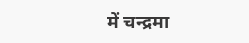में चन्द्रमा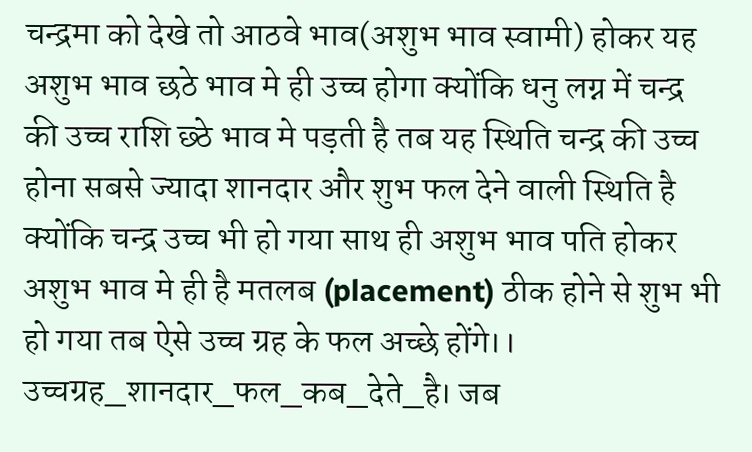चन्द्रमा को देखे तो आठवे भाव(अशुभ भाव स्वामी) होकर यह अशुभ भाव छठे भाव मे ही उच्च होगा क्योंकि धनु लग्न में चन्द्र की उच्च राशि छ्ठे भाव मे पड़ती है तब यह स्थिति चन्द्र की उच्च होना सबसे ज्यादा शानदार और शुभ फल देने वाली स्थिति है क्योंकि चन्द्र उच्च भी हो गया साथ ही अशुभ भाव पति होकर अशुभ भाव मे ही है मतलब (placement) ठीक होने से शुभ भी हो गया तब ऐसे उच्च ग्रह के फल अच्छे होंगे।।
उच्चग्रह_शानदार_फल_कब_देते_है। जब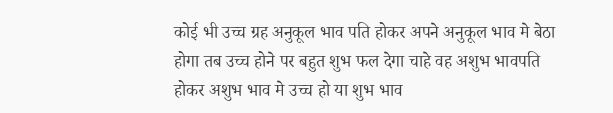कोई भी उच्च ग्रह अनुकूल भाव पति होकर अपने अनुकूल भाव मे बेठा होगा तब उच्च होने पर बहुत शुभ फल देगा चाहे वह अशुभ भावपति होकर अशुभ भाव मे उच्च हो या शुभ भाव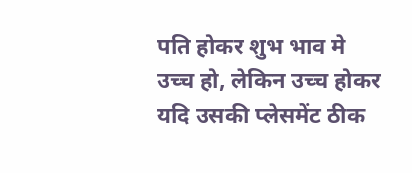पति होकर शुभ भाव मे उच्च हो, लेकिन उच्च होकर यदि उसकी प्लेसमेंट ठीक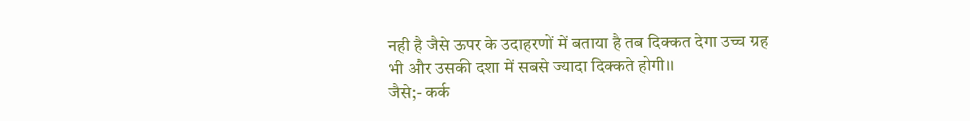नही है जैसे ऊपर के उदाहरणों में बताया है तब दिक्कत देगा उच्च ग्रह भी और उसकी दशा में सबसे ज्यादा दिक्कते होगी।।
जैसे;- कर्क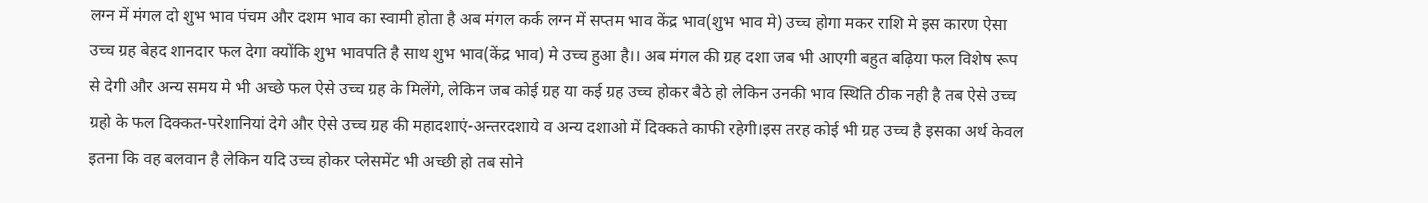लग्न में मंगल दो शुभ भाव पंचम और दशम भाव का स्वामी होता है अब मंगल कर्क लग्न में सप्तम भाव केंद्र भाव(शुभ भाव मे) उच्च होगा मकर राशि मे इस कारण ऐसा उच्च ग्रह बेहद शानदार फल देगा क्योंकि शुभ भावपति है साथ शुभ भाव(केंद्र भाव) मे उच्च हुआ है।। अब मंगल की ग्रह दशा जब भी आएगी बहुत बढ़िया फल विशेष रूप से देगी और अन्य समय मे भी अच्छे फल ऐसे उच्च ग्रह के मिलेंगे, लेकिन जब कोई ग्रह या कई ग्रह उच्च होकर बैठे हो लेकिन उनकी भाव स्थिति ठीक नही है तब ऐसे उच्च ग्रहो के फल दिक्कत-परेशानियां देगे और ऐसे उच्च ग्रह की महादशाएं-अन्तरदशाये व अन्य दशाओ में दिक्कते काफी रहेगी।इस तरह कोई भी ग्रह उच्च है इसका अर्थ केवल इतना कि वह बलवान है लेकिन यदि उच्च होकर प्लेसमेंट भी अच्छी हो तब सोने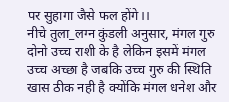पर सुहागा जैसे फल होंगे।।
नीचे तुला_लग्न कुंडली अनुसार, मंगल गुरु दोनो उच्च राशी के है लेकिन इसमें मंगल उच्च अच्छा है जबकि उच्च गुरु की स्थिति खास ठीक नही है क्योंकि मंगल धनेश और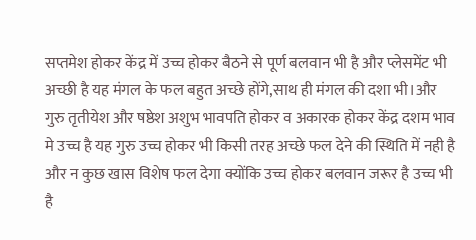सप्तमेश होकर केंद्र में उच्च होकर बैठने से पूर्ण बलवान भी है और प्लेसमेंट भी अच्छी है यह मंगल के फल बहुत अच्छे होंगे,साथ ही मंगल की दशा भी।और गुरु तृतीयेश और षष्ठेश अशुभ भावपति होकर व अकारक होकर केंद्र दशम भाव मे उच्च है यह गुरु उच्च होकर भी किसी तरह अच्छे फल देने की स्थिति में नही है और न कुछ खास विशेष फल देगा क्योंकि उच्च होकर बलवान जरूर है उच्च भी है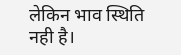लेकिन भाव स्थिति नही है।